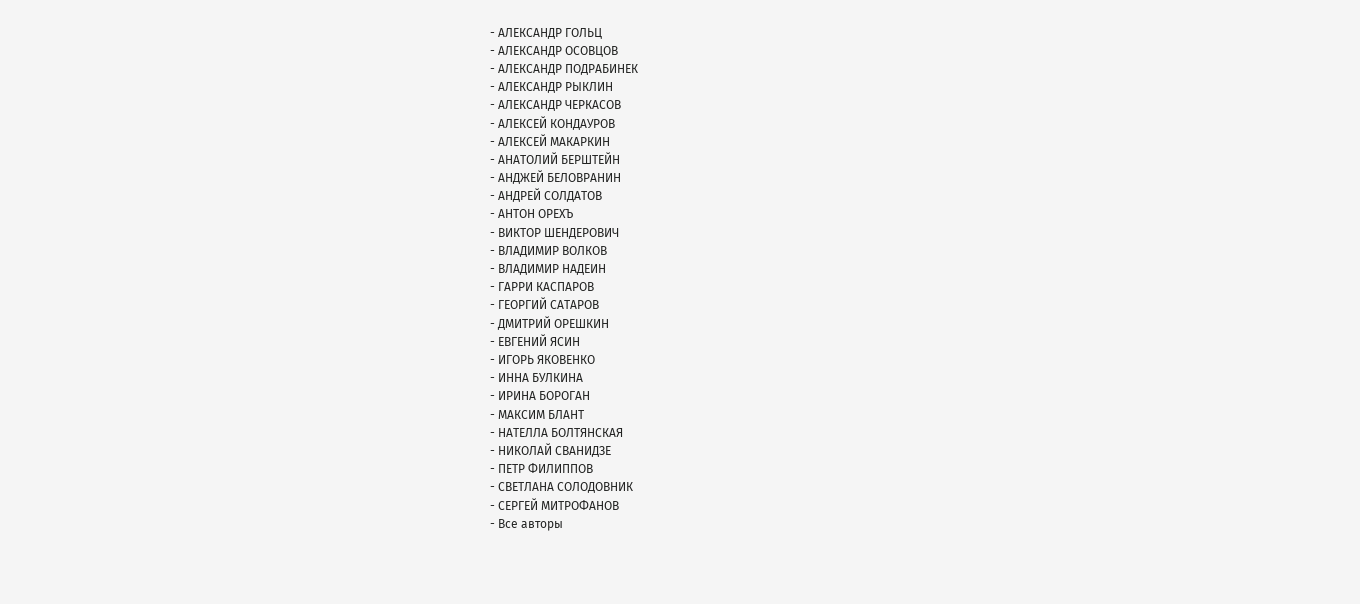- АЛЕКСАНДР ГОЛЬЦ
- АЛЕКСАНДР ОСОВЦОВ
- АЛЕКСАНДР ПОДРАБИНЕК
- АЛЕКСАНДР РЫКЛИН
- АЛЕКСАНДР ЧЕРКАСОВ
- АЛЕКСЕЙ КОНДАУРОВ
- АЛЕКСЕЙ МАКАРКИН
- АНАТОЛИЙ БЕРШТЕЙН
- АНДЖЕЙ БЕЛОВРАНИН
- АНДРЕЙ СОЛДАТОВ
- АНТОН ОРЕХЪ
- ВИКТОР ШЕНДЕРОВИЧ
- ВЛАДИМИР ВОЛКОВ
- ВЛАДИМИР НАДЕИН
- ГАРРИ КАСПАРОВ
- ГЕОРГИЙ САТАРОВ
- ДМИТРИЙ ОРЕШКИН
- ЕВГЕНИЙ ЯСИН
- ИГОРЬ ЯКОВЕНКО
- ИННА БУЛКИНА
- ИРИНА БОРОГАН
- МАКСИМ БЛАНТ
- НАТЕЛЛА БОЛТЯНСКАЯ
- НИКОЛАЙ СВАНИДЗЕ
- ПЕТР ФИЛИППОВ
- СВЕТЛАНА СОЛОДОВНИК
- СЕРГЕЙ МИТРОФАНОВ
- Все авторы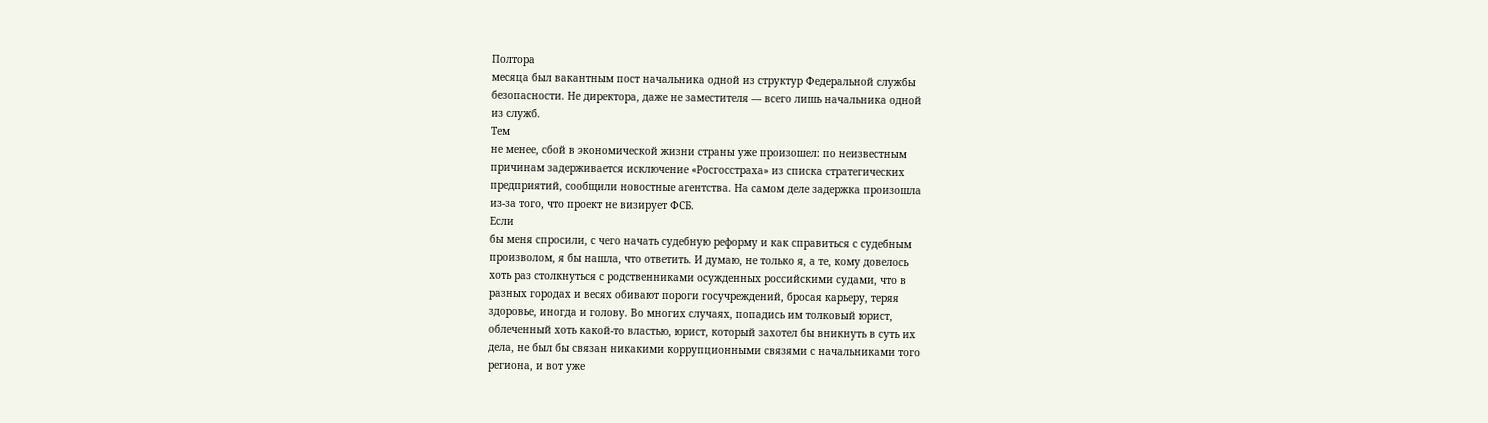Полтора
месяца был вакантным пост начальника одной из структур Федеральной службы
безопасности. Не директора, даже не заместителя — всего лишь начальника одной
из служб.
Тем
не менее, сбой в экономической жизни страны уже произошел: по неизвестным
причинам задерживается исключение «Росгосстраха» из списка стратегических
предприятий, сообщили новостные агентства. На самом деле задержка произошла
из-за того, что проект не визирует ФСБ.
Если
бы меня спросили, с чего начать судебную реформу и как справиться с судебным
произволом, я бы нашла, что ответить. И думаю, не только я, а те, кому довелось
хоть раз столкнуться с родственниками осужденных российскими судами, что в
разных городах и весях обивают пороги госучреждений, бросая карьеру, теряя
здоровье, иногда и голову. Во многих случаях, попадись им толковый юрист,
облеченный хоть какой-то властью, юрист, который захотел бы вникнуть в суть их
дела, не был бы связан никакими коррупционными связями с начальниками того
региона, и вот уже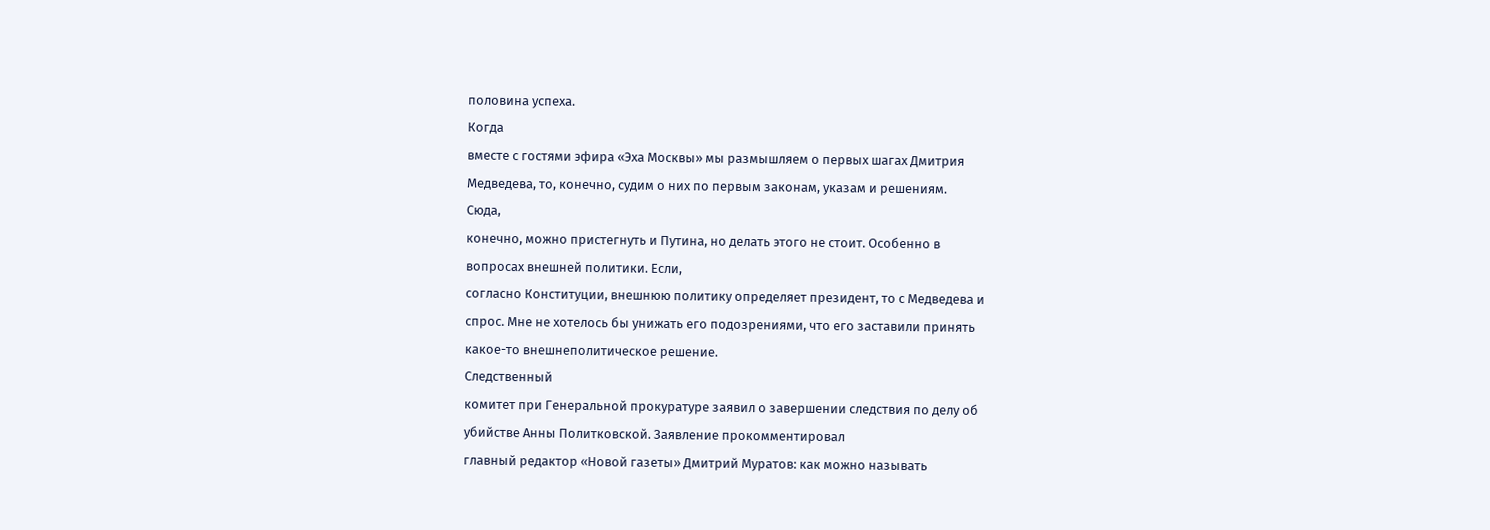половина успеха.
Когда
вместе с гостями эфира «Эха Москвы» мы размышляем о первых шагах Дмитрия
Медведева, то, конечно, судим о них по первым законам, указам и решениям.
Сюда,
конечно, можно пристегнуть и Путина, но делать этого не стоит. Особенно в
вопросах внешней политики. Если,
согласно Конституции, внешнюю политику определяет президент, то с Медведева и
спрос. Мне не хотелось бы унижать его подозрениями, что его заставили принять
какое-то внешнеполитическое решение.
Следственный
комитет при Генеральной прокуратуре заявил о завершении следствия по делу об
убийстве Анны Политковской. Заявление прокомментировал
главный редактор «Новой газеты» Дмитрий Муратов: как можно называть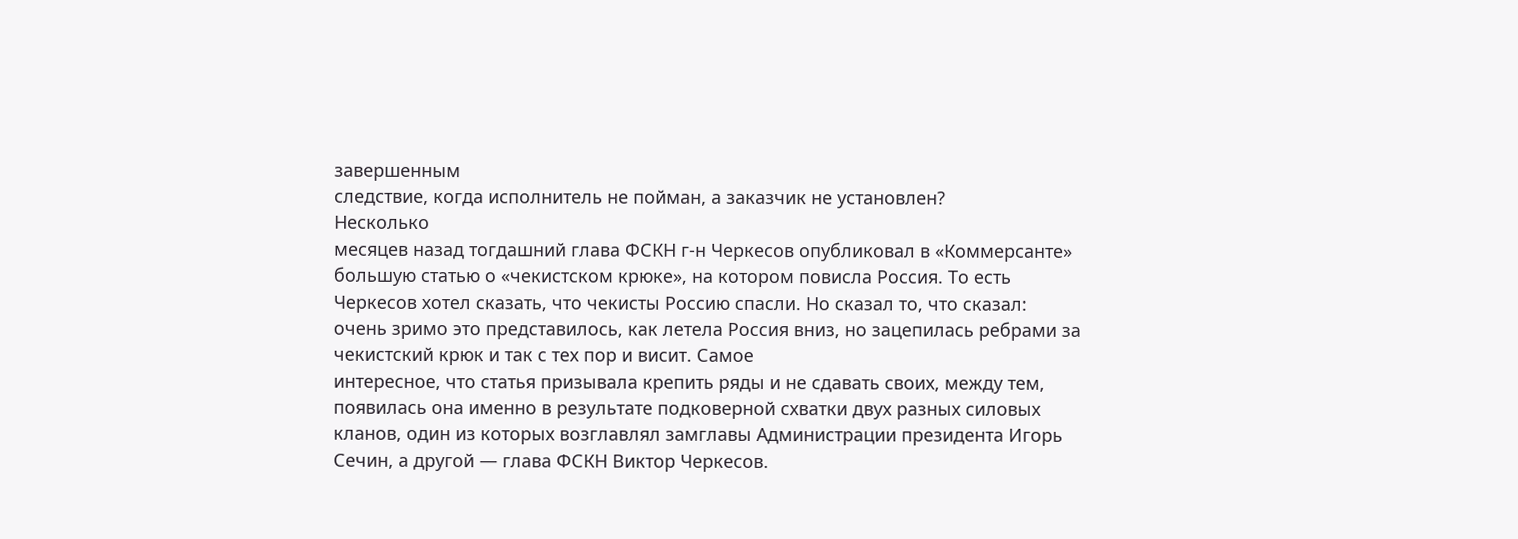завершенным
следствие, когда исполнитель не пойман, а заказчик не установлен?
Несколько
месяцев назад тогдашний глава ФСКН г-н Черкесов опубликовал в «Коммерсанте»
большую статью о «чекистском крюке», на котором повисла Россия. То есть
Черкесов хотел сказать, что чекисты Россию спасли. Но сказал то, что сказал:
очень зримо это представилось, как летела Россия вниз, но зацепилась ребрами за
чекистский крюк и так с тех пор и висит. Самое
интересное, что статья призывала крепить ряды и не сдавать своих, между тем,
появилась она именно в результате подковерной схватки двух разных силовых
кланов, один из которых возглавлял замглавы Администрации президента Игорь
Сечин, а другой — глава ФСКН Виктор Черкесов.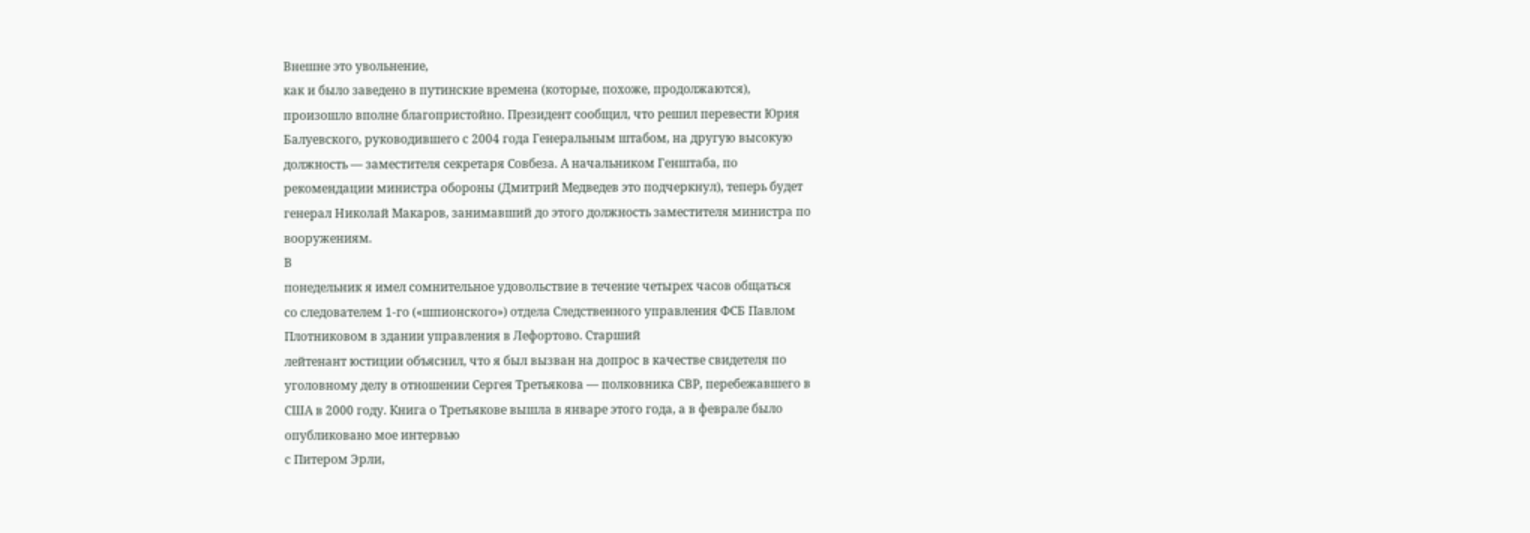Внешне это увольнение,
как и было заведено в путинские времена (которые, похоже, продолжаются),
произошло вполне благопристойно. Президент сообщил, что решил перевести Юрия
Балуевского, руководившего с 2004 года Генеральным штабом, на другую высокую
должность — заместителя секретаря Совбеза. А начальником Генштаба, по
рекомендации министра обороны (Дмитрий Медведев это подчеркнул), теперь будет
генерал Николай Макаров, занимавший до этого должность заместителя министра по
вооружениям.
В
понедельник я имел сомнительное удовольствие в течение четырех часов общаться
со следователем 1-го («шпионского») отдела Следственного управления ФСБ Павлом
Плотниковом в здании управления в Лефортово. Старший
лейтенант юстиции объяснил, что я был вызван на допрос в качестве свидетеля по
уголовному делу в отношении Сергея Третьякова — полковника СВР, перебежавшего в
США в 2000 году. Книга о Третьякове вышла в январе этого года, а в феврале было
опубликовано мое интервью
с Питером Эрли,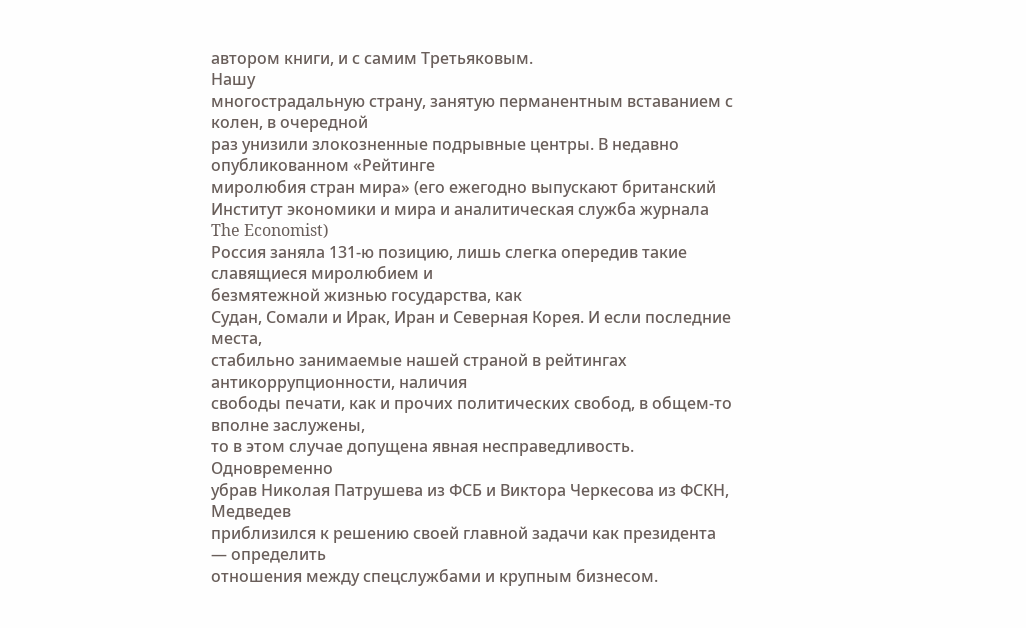автором книги, и с самим Третьяковым.
Нашу
многострадальную страну, занятую перманентным вставанием с колен, в очередной
раз унизили злокозненные подрывные центры. В недавно опубликованном «Рейтинге
миролюбия стран мира» (его ежегодно выпускают британский Институт экономики и мира и аналитическая служба журнала The Economist)
Россия заняла 131-ю позицию, лишь слегка опередив такие славящиеся миролюбием и
безмятежной жизнью государства, как
Судан, Сомали и Ирак, Иран и Северная Корея. И если последние места,
стабильно занимаемые нашей страной в рейтингах антикоррупционности, наличия
свободы печати, как и прочих политических свобод, в общем-то вполне заслужены,
то в этом случае допущена явная несправедливость.
Одновременно
убрав Николая Патрушева из ФСБ и Виктора Черкесова из ФСКН, Медведев
приблизился к решению своей главной задачи как президента — определить
отношения между спецслужбами и крупным бизнесом.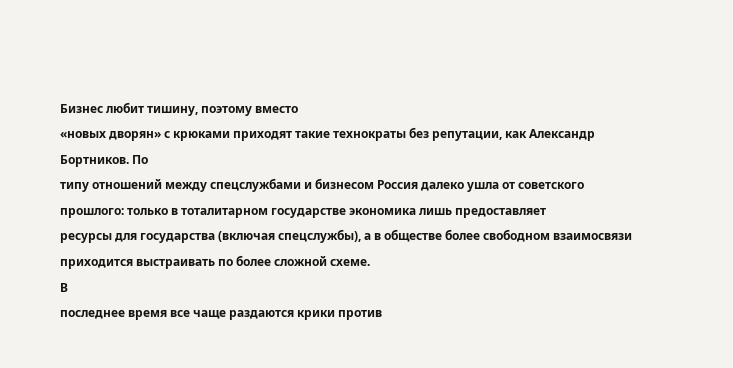Бизнес любит тишину, поэтому вместо
«новых дворян» с крюками приходят такие технократы без репутации, как Александр
Бортников. По
типу отношений между спецслужбами и бизнесом Россия далеко ушла от советского
прошлого: только в тоталитарном государстве экономика лишь предоставляет
ресурсы для государства (включая спецслужбы), а в обществе более свободном взаимосвязи
приходится выстраивать по более сложной схеме.
В
последнее время все чаще раздаются крики против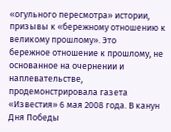«огульного пересмотра» истории,
призывы к «бережному отношению к великому прошлому». Это
бережное отношение к прошлому, не основанное на очернении и наплевательстве,
продемонстрировала газета «Известия» 6 мая 2008 года. В канун Дня Победы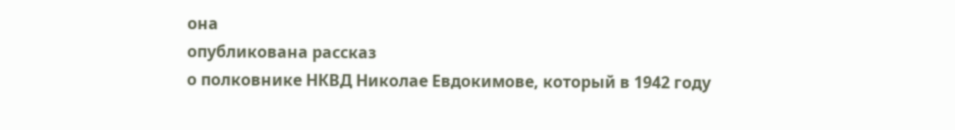она
опубликована рассказ
о полковнике НКВД Николае Евдокимове, который в 1942 году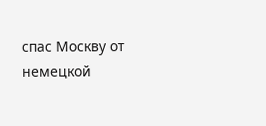спас Москву от
немецкой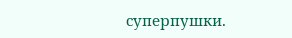суперпушки.